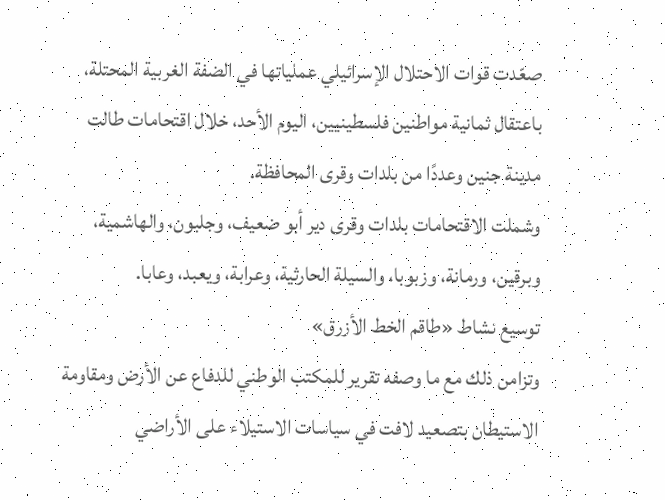صعّدت قوات الاحتلال الإسرائيلي عملياتها في الضفة الغربية المحتلة، باعتقال ثمانية مواطنين فلسطينيين، اليوم الأحد، خلال اقتحامات طالت مدينة جنين وعددًا من بلدات وقرى المحافظة.
وشملت الاقتحامات بلدات وقرى دير أبو ضعيف، وجلبون، والهاشمية، وبرقين، ورمانة، وزبوبا، والسيلة الحارثية، وعرابة، ويعبد، وعابا.
توسيع نشاط «طاقم الخط الأزرق»
وتزامن ذلك مع ما وصفه تقرير للمكتب الوطني للدفاع عن الأرض ومقاومة الاستيطان بتصعيد لافت في سياسات الاستيلاء على الأراضي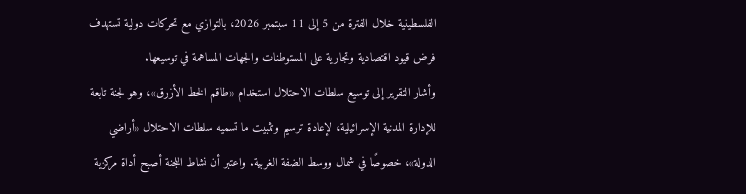الفلسطينية خلال الفترة من 5 إلى 11 سبتمبر 2026، بالتوازي مع تحركات دولية تستهدف فرض قيود اقتصادية وتجارية على المستوطنات والجهات المساهمة في توسيعها.
وأشار التقرير إلى توسيع سلطات الاحتلال استخدام «طاقم الخط الأزرق»، وهو لجنة تابعة للإدارة المدنية الإسرائيلية، لإعادة ترسيم وتثبيت ما تسميه سلطات الاحتلال «أراضي الدولة»، خصوصًا في شمال ووسط الضفة الغربية. واعتبر أن نشاط اللجنة أصبح أداة مركزية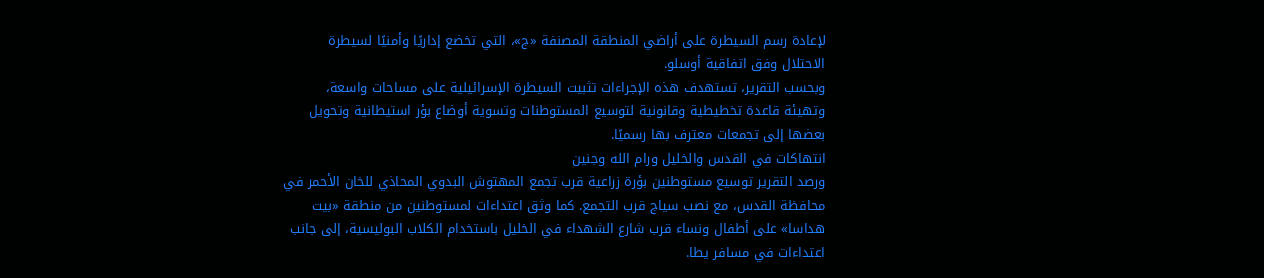لإعادة رسم السيطرة على أراضي المنطقة المصنفة «ج»، التي تخضع إداريًا وأمنيًا لسيطرة الاحتلال وفق اتفاقية أوسلو.
وبحسب التقرير، تستهدف هذه الإجراءات تثبيت السيطرة الإسرائيلية على مساحات واسعة، وتهيئة قاعدة تخطيطية وقانونية لتوسيع المستوطنات وتسوية أوضاع بؤر استيطانية وتحويل بعضها إلى تجمعات معترف بها رسميًا.
انتهاكات في القدس والخليل ورام الله وجنين
ورصد التقرير توسيع مستوطنين بؤرة زراعية قرب تجمع المهتوش البدوي المحاذي للخان الأحمر في محافظة القدس، مع نصب سياج قرب التجمع. كما وثق اعتداءات لمستوطنين من منطقة «بيت هداسا» على أطفال ونساء قرب شارع الشهداء في الخليل باستخدام الكلاب البوليسية، إلى جانب اعتداءات في مسافر يطا.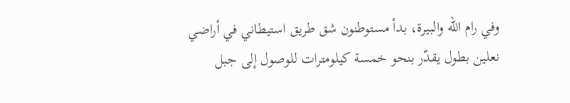وفي رام الله والبيرة، بدأ مستوطنون شق طريق استيطاني في أراضي نعلين بطول يقدّر بنحو خمسة كيلومترات للوصول إلى جبل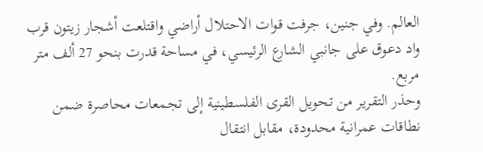العالم. وفي جنين، جرفت قوات الاحتلال أراضي واقتلعت أشجار زيتون قرب واد دعوق على جانبي الشارع الرئيسي، في مساحة قدرت بنحو 27 ألف متر مربع.
وحذر التقرير من تحويل القرى الفلسطينية إلى تجمعات محاصرة ضمن نطاقات عمرانية محدودة، مقابل انتقال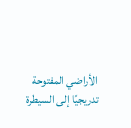الأراضي المفتوحة تدريجيًا إلى السيطرة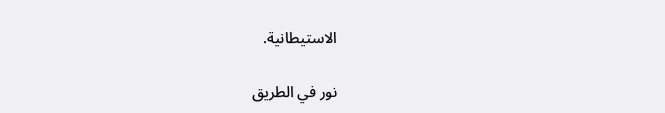الاستيطانية.

نور في الطريق